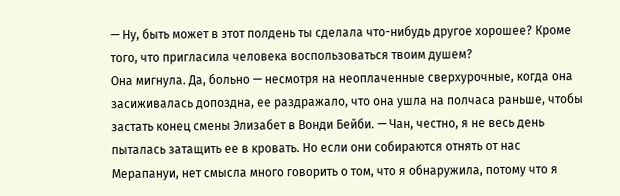— Ну, быть может в этот полдень ты сделала что-нибудь другое хорошее? Кроме того, что пригласила человека воспользоваться твоим душем?
Она мигнула. Да, больно — несмотря на неоплаченные сверхурочные, когда она засиживалась допоздна, ее раздражало, что она ушла на полчаса раньше, чтобы застать конец смены Элизабет в Вонди Бейби. — Чан, честно, я не весь день пыталась затащить ее в кровать. Но если они собираются отнять от нас Мерапануи, нет смысла много говорить о том, что я обнаружила, потому что я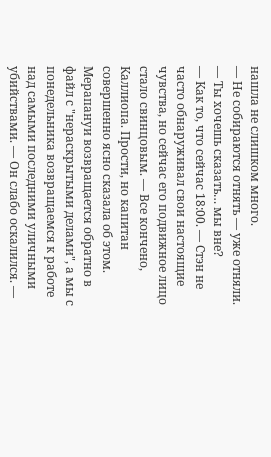нашла не слишком много.
— Не собираются отнять — уже отняли.
— Ты хочешь сказать… мы вне?
— Как то, что сейчас 18:00. — Стэн не часто обнаруживал свои настоящие чувства, но сейчас его подвижное лицо стало свинцовым. — Все кончено, Каллиопа. Прости, но капитан совершенно ясно сказала об этом. Мерапануи возвращается обратно в файл с "нераскрытыми делами", а мы с понедельника возвращаемся к работе над самыми последними уличными убийствами. — Он слабо оскалился. —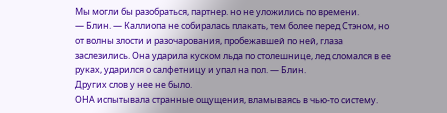Мы могли бы разобраться, партнер. но не уложились по времени.
— Блин. — Каллиопа не собиралась плакать, тем более перед Стэном, но от волны злости и разочарования, пробежавшей по ней, глаза заслезились. Она ударила куском льда по столешнице, лед сломался в ее руках, ударился о салфетницу и упал на пол. — Блин.
Других слов у нее не было.
ОНА испытывала странные ощущения, вламываясь в чью-то систему.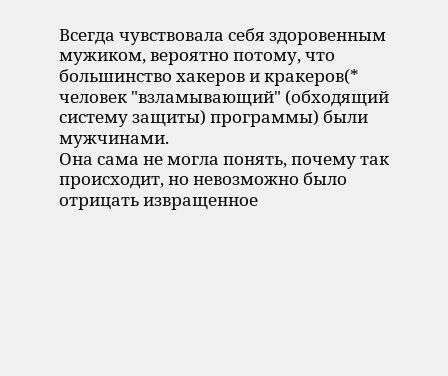Всегда чувствовала себя здоровенным мужиком, вероятно потому, что большинство хакеров и кракеров(* человек "взламывающий" (обходящий систему защиты) программы) были мужчинами.
Она сама не могла понять, почему так происходит, но невозможно было отрицать извращенное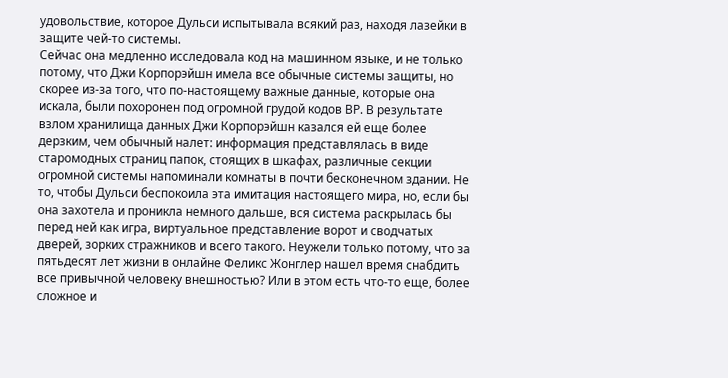удовольствие, которое Дульси испытывала всякий раз, находя лазейки в защите чей-то системы.
Сейчас она медленно исследовала код на машинном языке, и не только потому, что Джи Корпорэйшн имела все обычные системы защиты, но скорее из-за того, что по-настоящему важные данные, которые она искала, были похоронен под огромной грудой кодов ВР. В результате взлом хранилища данных Джи Корпорэйшн казался ей еще более дерзким, чем обычный налет: информация представлялась в виде старомодных страниц папок, стоящих в шкафах, различные секции огромной системы напоминали комнаты в почти бесконечном здании. Не то, чтобы Дульси беспокоила эта имитация настоящего мира, но, если бы она захотела и проникла немного дальше, вся система раскрылась бы перед ней как игра, виртуальное представление ворот и сводчатых дверей, зорких стражников и всего такого. Неужели только потому, что за пятьдесят лет жизни в онлайне Феликс Жонглер нашел время снабдить все привычной человеку внешностью? Или в этом есть что-то еще, более сложное и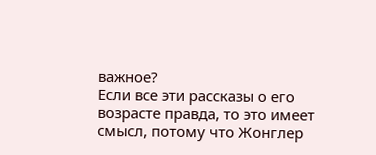важное?
Если все эти рассказы о его возрасте правда, то это имеет смысл, потому что Жонглер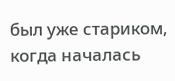был уже стариком, когда началась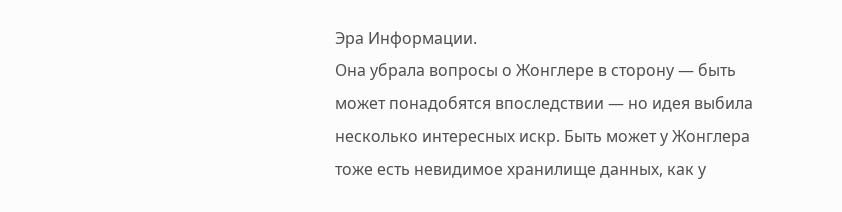Эра Информации.
Она убрала вопросы о Жонглере в сторону — быть может понадобятся впоследствии — но идея выбила несколько интересных искр. Быть может у Жонглера тоже есть невидимое хранилище данных, как у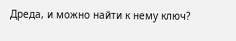Дреда, и можно найти к нему ключ?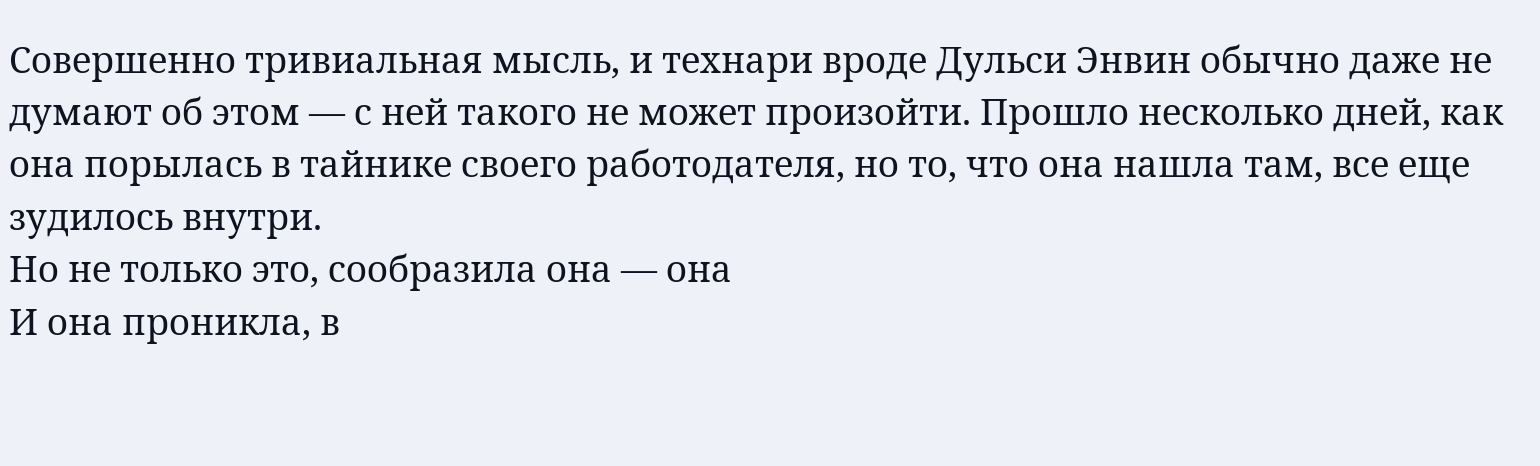Совершенно тривиальная мысль, и технари вроде Дульси Энвин обычно даже не думают об этом — с ней такого не может произойти. Прошло несколько дней, как она порылась в тайнике своего работодателя, но то, что она нашла там, все еще зудилось внутри.
Но не только это, сообразила она — она
И она проникла, в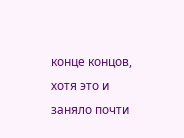конце концов, хотя это и заняло почти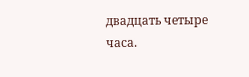двадцать четыре часа.